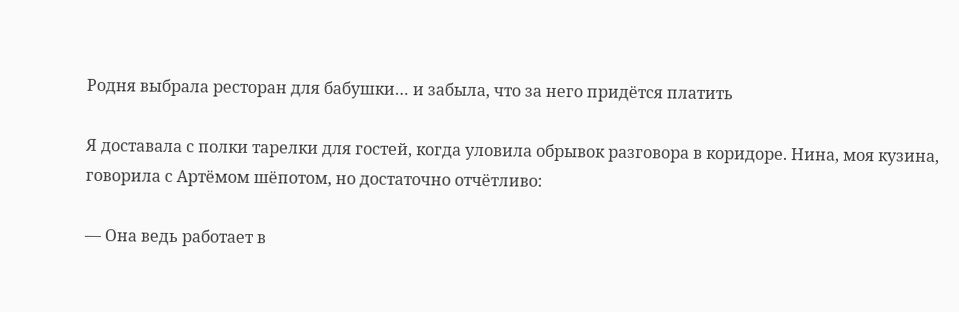Родня выбрала ресторан для бабушки… и забыла, что за него придётся платить

Я доставала с полки тарелки для гостей, когда уловила обрывок разговора в коридоре. Нина, моя кузина, говорила с Артёмом шёпотом, но достаточно отчётливо:

— Она ведь работает в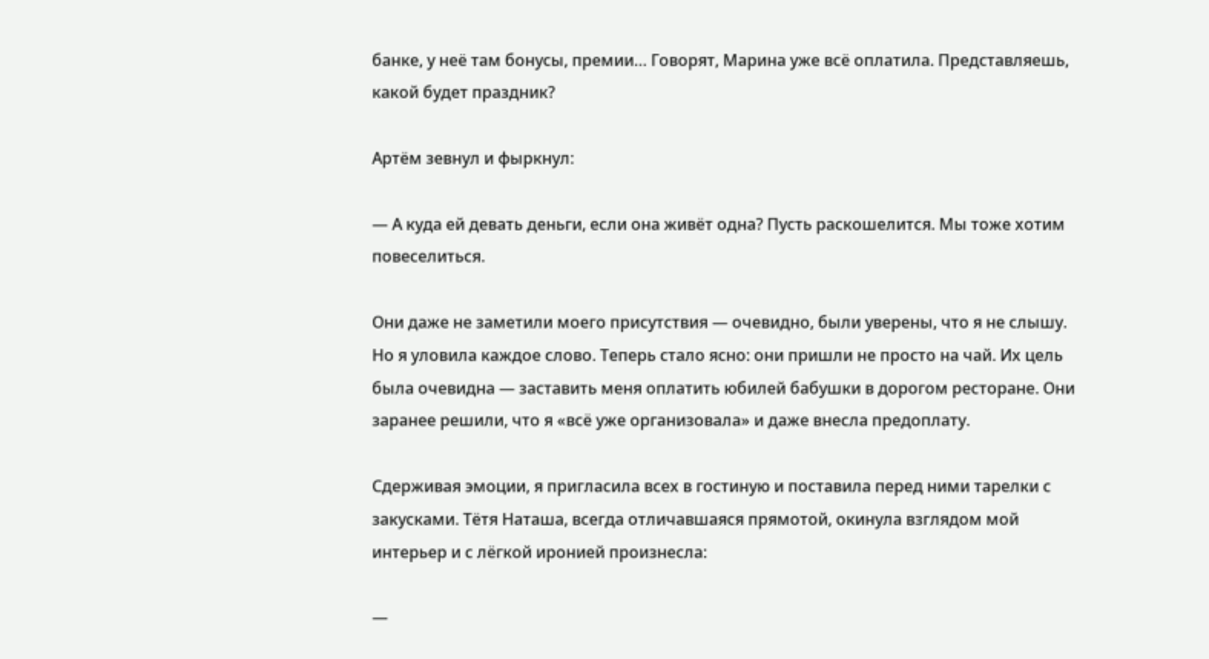банке, у неё там бонусы, премии… Говорят, Марина уже всё оплатила. Представляешь, какой будет праздник?

Артём зевнул и фыркнул:

— А куда ей девать деньги, если она живёт одна? Пусть раскошелится. Мы тоже хотим повеселиться.

Они даже не заметили моего присутствия — очевидно, были уверены, что я не слышу. Но я уловила каждое слово. Теперь стало ясно: они пришли не просто на чай. Их цель была очевидна — заставить меня оплатить юбилей бабушки в дорогом ресторане. Они заранее решили, что я «всё уже организовала» и даже внесла предоплату.

Сдерживая эмоции, я пригласила всех в гостиную и поставила перед ними тарелки с закусками. Тётя Наташа, всегда отличавшаяся прямотой, окинула взглядом мой интерьер и с лёгкой иронией произнесла:

—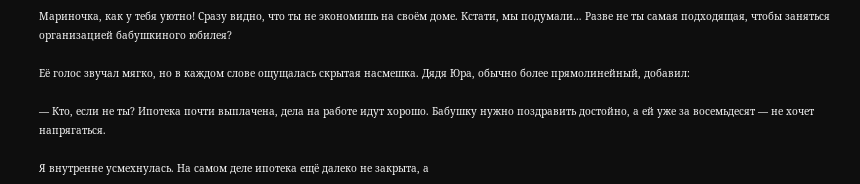Мариночка, как у тебя уютно! Сразу видно, что ты не экономишь на своём доме. Кстати, мы подумали… Разве не ты самая подходящая, чтобы заняться организацией бабушкиного юбилея?

Её голос звучал мягко, но в каждом слове ощущалась скрытая насмешка. Дядя Юра, обычно более прямолинейный, добавил:

— Кто, если не ты? Ипотека почти выплачена, дела на работе идут хорошо. Бабушку нужно поздравить достойно, а ей уже за восемьдесят — не хочет напрягаться.

Я внутренне усмехнулась. На самом деле ипотека ещё далеко не закрыта, а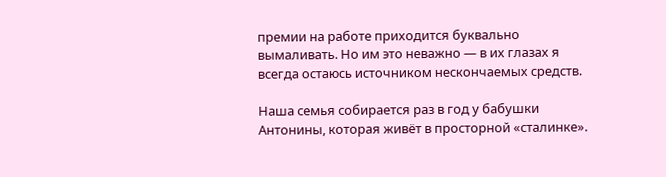премии на работе приходится буквально вымаливать. Но им это неважно — в их глазах я всегда остаюсь источником нескончаемых средств.

Наша семья собирается раз в год у бабушки Антонины, которая живёт в просторной «сталинке».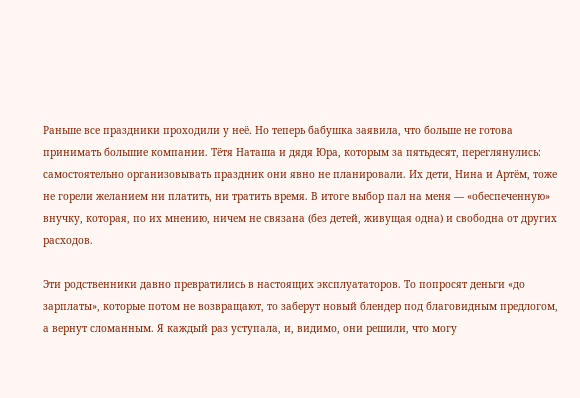Раньше все праздники проходили у неё. Но теперь бабушка заявила, что больше не готова принимать большие компании. Тётя Наташа и дядя Юра, которым за пятьдесят, переглянулись: самостоятельно организовывать праздник они явно не планировали. Их дети, Нина и Артём, тоже не горели желанием ни платить, ни тратить время. В итоге выбор пал на меня — «обеспеченную» внучку, которая, по их мнению, ничем не связана (без детей, живущая одна) и свободна от других расходов.

Эти родственники давно превратились в настоящих эксплуататоров. То попросят деньги «до зарплаты», которые потом не возвращают, то заберут новый блендер под благовидным предлогом, а вернут сломанным. Я каждый раз уступала, и, видимо, они решили, что могу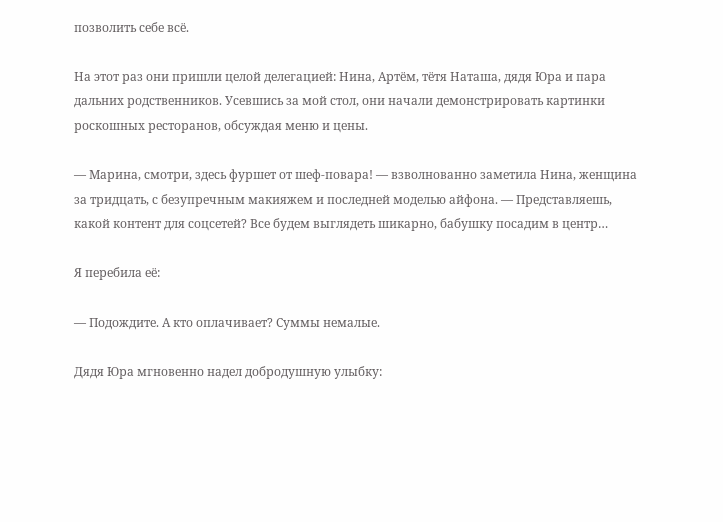позволить себе всё.

На этот раз они пришли целой делегацией: Нина, Артём, тётя Наташа, дядя Юра и пара дальних родственников. Усевшись за мой стол, они начали демонстрировать картинки роскошных ресторанов, обсуждая меню и цены.

— Марина, смотри, здесь фуршет от шеф-повара! — взволнованно заметила Нина, женщина за тридцать, с безупречным макияжем и последней моделью айфона. — Представляешь, какой контент для соцсетей? Все будем выглядеть шикарно, бабушку посадим в центр…

Я перебила её:

— Подождите. А кто оплачивает? Суммы немалые.

Дядя Юра мгновенно надел добродушную улыбку: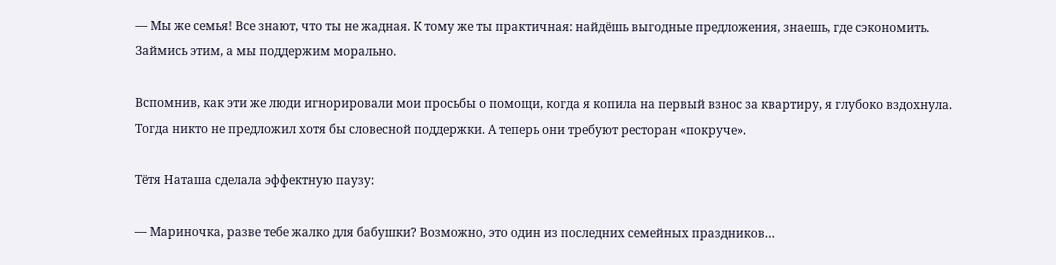— Мы же семья! Все знают, что ты не жадная. К тому же ты практичная: найдёшь выгодные предложения, знаешь, где сэкономить. Займись этим, а мы поддержим морально.

Вспомнив, как эти же люди игнорировали мои просьбы о помощи, когда я копила на первый взнос за квартиру, я глубоко вздохнула. Тогда никто не предложил хотя бы словесной поддержки. А теперь они требуют ресторан «покруче».

Тётя Наташа сделала эффектную паузу:

— Мариночка, разве тебе жалко для бабушки? Возможно, это один из последних семейных праздников…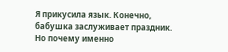Я прикусила язык. Конечно, бабушка заслуживает праздник. Но почему именно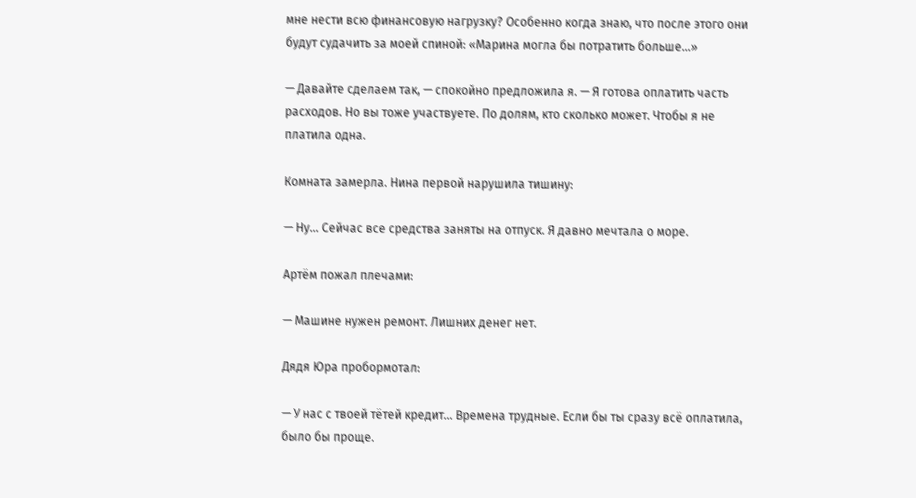мне нести всю финансовую нагрузку? Особенно когда знаю, что после этого они будут судачить за моей спиной: «Марина могла бы потратить больше…»

— Давайте сделаем так, — спокойно предложила я. — Я готова оплатить часть расходов. Но вы тоже участвуете. По долям, кто сколько может. Чтобы я не платила одна.

Комната замерла. Нина первой нарушила тишину:

— Ну… Сейчас все средства заняты на отпуск. Я давно мечтала о море.

Артём пожал плечами:

— Машине нужен ремонт. Лишних денег нет.

Дядя Юра пробормотал:

— У нас с твоей тётей кредит… Времена трудные. Если бы ты сразу всё оплатила, было бы проще.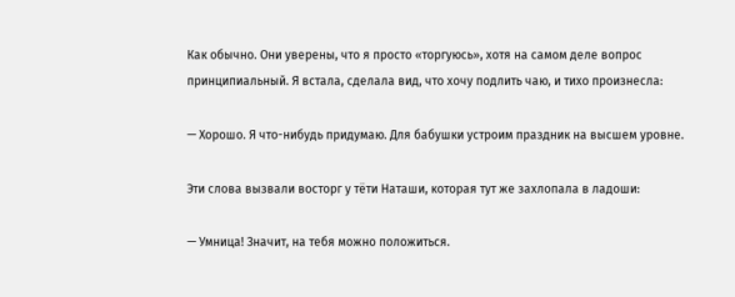Как обычно. Они уверены, что я просто «торгуюсь», хотя на самом деле вопрос принципиальный. Я встала, сделала вид, что хочу подлить чаю, и тихо произнесла:

— Хорошо. Я что-нибудь придумаю. Для бабушки устроим праздник на высшем уровне.

Эти слова вызвали восторг у тёти Наташи, которая тут же захлопала в ладоши:

— Умница! Значит, на тебя можно положиться.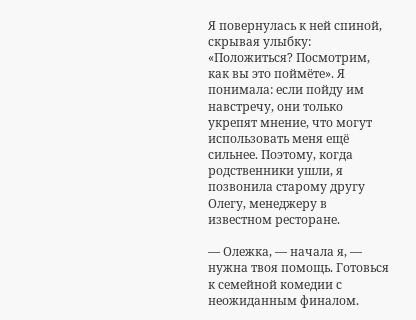Я повернулась к ней спиной, скрывая улыбку: «Положиться? Посмотрим, как вы это поймёте». Я понимала: если пойду им навстречу, они только укрепят мнение, что могут использовать меня ещё сильнее. Поэтому, когда родственники ушли, я позвонила старому другу Олегу, менеджеру в известном ресторане.

— Олежка, — начала я, — нужна твоя помощь. Готовься к семейной комедии с неожиданным финалом.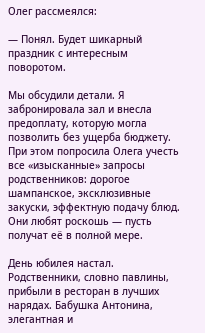Олег рассмеялся:

— Понял. Будет шикарный праздник с интересным поворотом.

Мы обсудили детали. Я забронировала зал и внесла предоплату, которую могла позволить без ущерба бюджету. При этом попросила Олега учесть все «изысканные» запросы родственников: дорогое шампанское, эксклюзивные закуски, эффектную подачу блюд. Они любят роскошь — пусть получат её в полной мере.

День юбилея настал. Родственники, словно павлины, прибыли в ресторан в лучших нарядах. Бабушка Антонина, элегантная и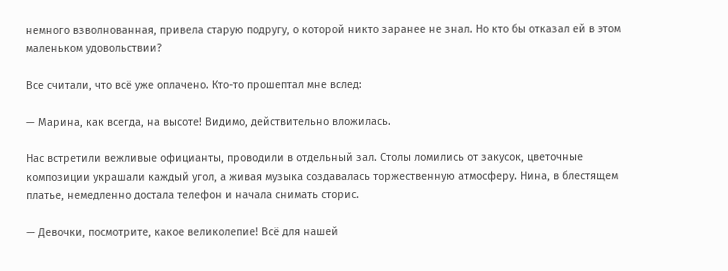немного взволнованная, привела старую подругу, о которой никто заранее не знал. Но кто бы отказал ей в этом маленьком удовольствии?

Все считали, что всё уже оплачено. Кто-то прошептал мне вслед:

— Марина, как всегда, на высоте! Видимо, действительно вложилась.

Нас встретили вежливые официанты, проводили в отдельный зал. Столы ломились от закусок, цветочные композиции украшали каждый угол, а живая музыка создавалась торжественную атмосферу. Нина, в блестящем платье, немедленно достала телефон и начала снимать сторис.

— Девочки, посмотрите, какое великолепие! Всё для нашей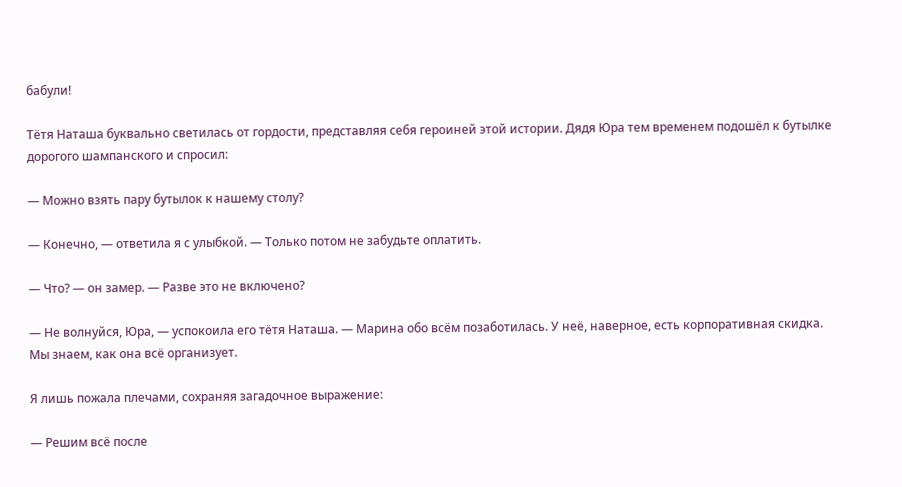бабули!

Тётя Наташа буквально светилась от гордости, представляя себя героиней этой истории. Дядя Юра тем временем подошёл к бутылке дорогого шампанского и спросил:

— Можно взять пару бутылок к нашему столу?

— Конечно, — ответила я с улыбкой. — Только потом не забудьте оплатить.

— Что? — он замер. — Разве это не включено?

— Не волнуйся, Юра, — успокоила его тётя Наташа. — Марина обо всём позаботилась. У неё, наверное, есть корпоративная скидка. Мы знаем, как она всё организует.

Я лишь пожала плечами, сохраняя загадочное выражение:

— Решим всё после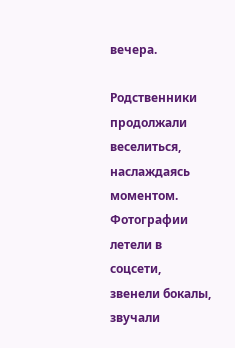вечера.

Родственники продолжали веселиться, наслаждаясь моментом. Фотографии летели в соцсети, звенели бокалы, звучали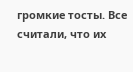громкие тосты. Все считали, что их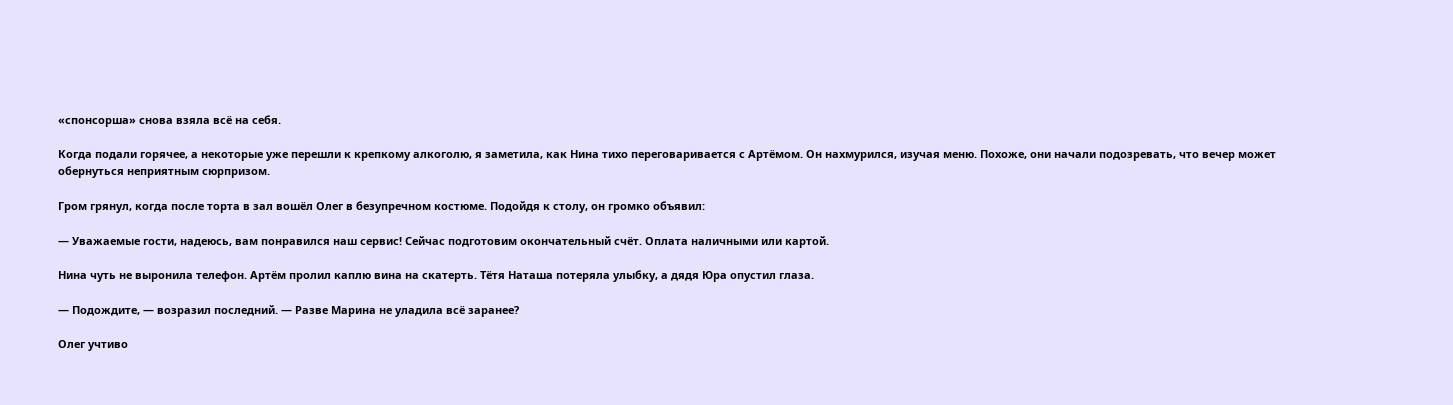«спонсорша» снова взяла всё на себя.

Когда подали горячее, а некоторые уже перешли к крепкому алкоголю, я заметила, как Нина тихо переговаривается с Артёмом. Он нахмурился, изучая меню. Похоже, они начали подозревать, что вечер может обернуться неприятным сюрпризом.

Гром грянул, когда после торта в зал вошёл Олег в безупречном костюме. Подойдя к столу, он громко объявил:

— Уважаемые гости, надеюсь, вам понравился наш сервис! Сейчас подготовим окончательный счёт. Оплата наличными или картой.

Нина чуть не выронила телефон. Артём пролил каплю вина на скатерть. Тётя Наташа потеряла улыбку, а дядя Юра опустил глаза.

— Подождите, — возразил последний. — Разве Марина не уладила всё заранее?

Олег учтиво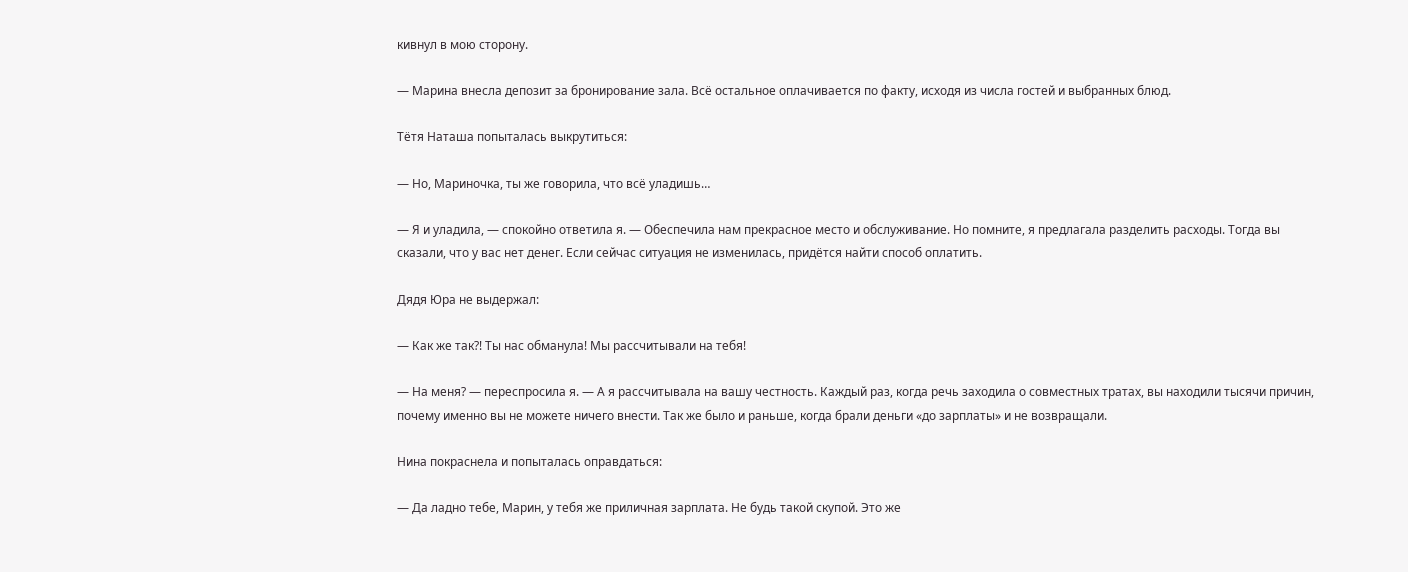кивнул в мою сторону.

— Марина внесла депозит за бронирование зала. Всё остальное оплачивается по факту, исходя из числа гостей и выбранных блюд.

Тётя Наташа попыталась выкрутиться:

— Но, Мариночка, ты же говорила, что всё уладишь…

— Я и уладила, — спокойно ответила я. — Обеспечила нам прекрасное место и обслуживание. Но помните, я предлагала разделить расходы. Тогда вы сказали, что у вас нет денег. Если сейчас ситуация не изменилась, придётся найти способ оплатить.

Дядя Юра не выдержал:

— Как же так?! Ты нас обманула! Мы рассчитывали на тебя!

— На меня? — переспросила я. — А я рассчитывала на вашу честность. Каждый раз, когда речь заходила о совместных тратах, вы находили тысячи причин, почему именно вы не можете ничего внести. Так же было и раньше, когда брали деньги «до зарплаты» и не возвращали.

Нина покраснела и попыталась оправдаться:

— Да ладно тебе, Марин, у тебя же приличная зарплата. Не будь такой скупой. Это же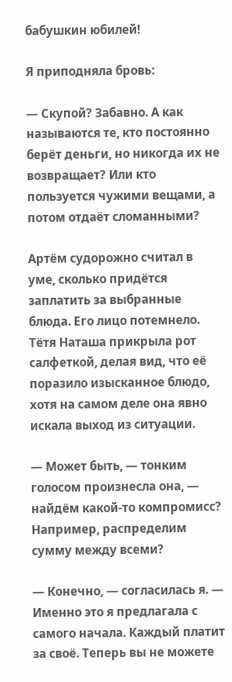бабушкин юбилей!

Я приподняла бровь:

— Скупой? Забавно. А как называются те, кто постоянно берёт деньги, но никогда их не возвращает? Или кто пользуется чужими вещами, а потом отдаёт сломанными?

Артём судорожно считал в уме, сколько придётся заплатить за выбранные блюда. Его лицо потемнело. Тётя Наташа прикрыла рот салфеткой, делая вид, что её поразило изысканное блюдо, хотя на самом деле она явно искала выход из ситуации.

— Может быть, — тонким голосом произнесла она, — найдём какой-то компромисс? Например, распределим сумму между всеми?

— Конечно, — согласилась я. — Именно это я предлагала с самого начала. Каждый платит за своё. Теперь вы не можете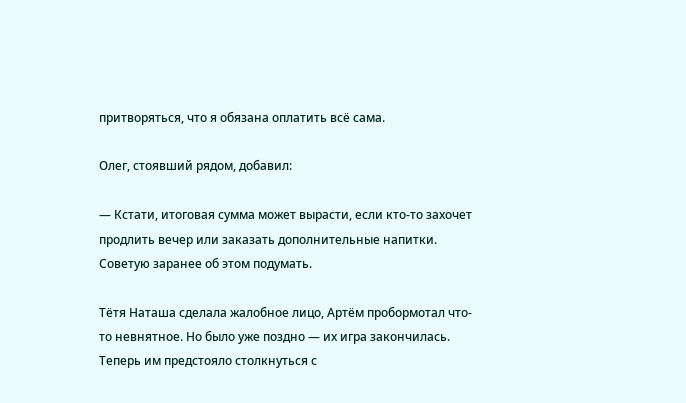притворяться, что я обязана оплатить всё сама.

Олег, стоявший рядом, добавил:

— Кстати, итоговая сумма может вырасти, если кто-то захочет продлить вечер или заказать дополнительные напитки. Советую заранее об этом подумать.

Тётя Наташа сделала жалобное лицо, Артём пробормотал что-то невнятное. Но было уже поздно — их игра закончилась. Теперь им предстояло столкнуться с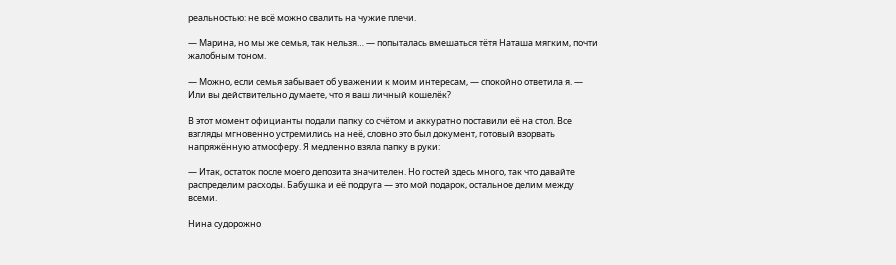реальностью: не всё можно свалить на чужие плечи.

— Марина, но мы же семья, так нельзя… — попыталась вмешаться тётя Наташа мягким, почти жалобным тоном.

— Можно, если семья забывает об уважении к моим интересам, — спокойно ответила я. — Или вы действительно думаете, что я ваш личный кошелёк?

В этот момент официанты подали папку со счётом и аккуратно поставили её на стол. Все взгляды мгновенно устремились на неё, словно это был документ, готовый взорвать напряжённую атмосферу. Я медленно взяла папку в руки:

— Итак, остаток после моего депозита значителен. Но гостей здесь много, так что давайте распределим расходы. Бабушка и её подруга — это мой подарок, остальное делим между всеми.

Нина судорожно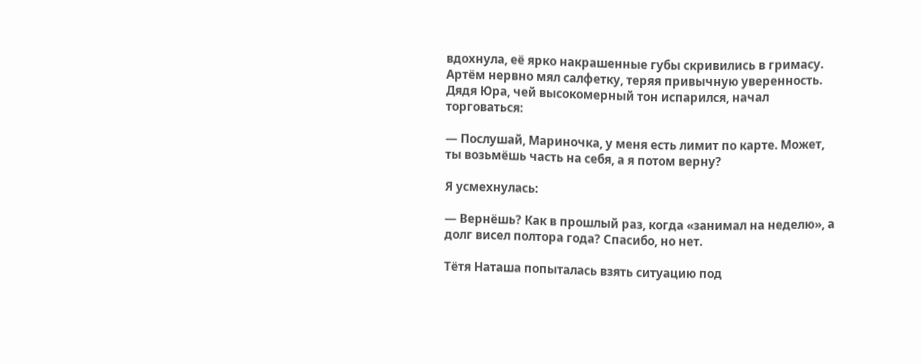вдохнула, её ярко накрашенные губы скривились в гримасу. Артём нервно мял салфетку, теряя привычную уверенность. Дядя Юра, чей высокомерный тон испарился, начал торговаться:

— Послушай, Мариночка, у меня есть лимит по карте. Может, ты возьмёшь часть на себя, а я потом верну?

Я усмехнулась:

— Вернёшь? Как в прошлый раз, когда «занимал на неделю», а долг висел полтора года? Спасибо, но нет.

Тётя Наташа попыталась взять ситуацию под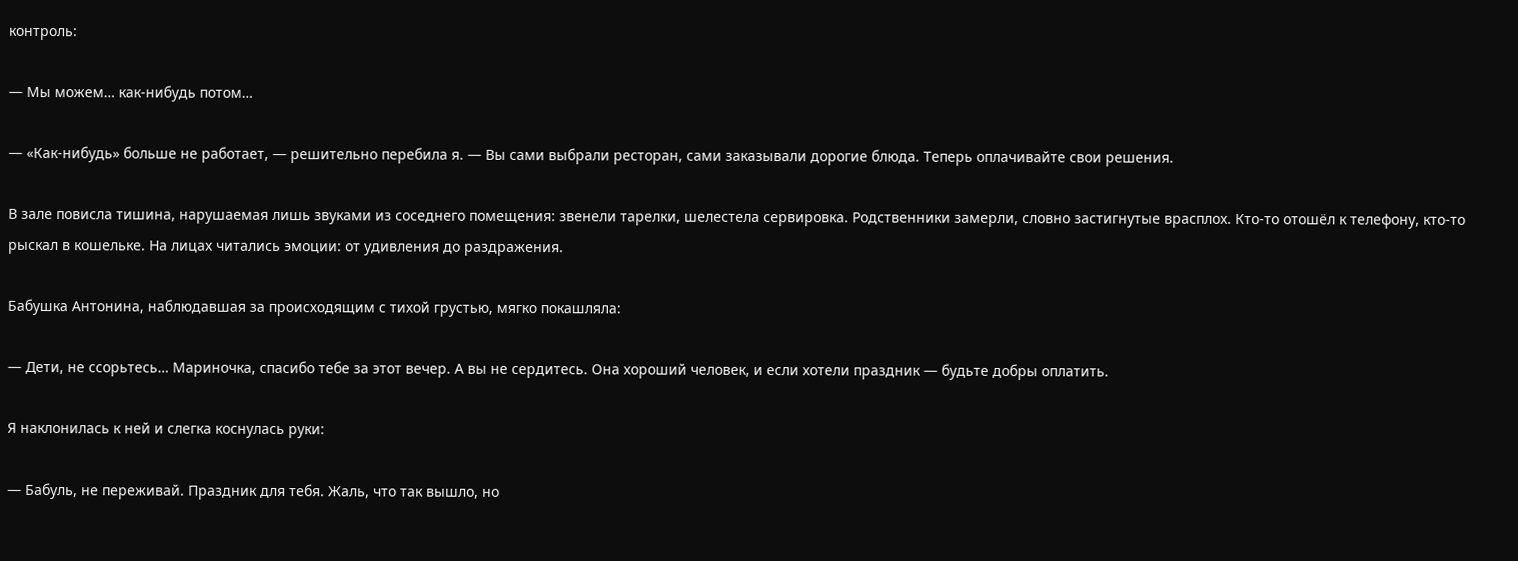контроль:

— Мы можем… как-нибудь потом…

— «Как-нибудь» больше не работает, — решительно перебила я. — Вы сами выбрали ресторан, сами заказывали дорогие блюда. Теперь оплачивайте свои решения.

В зале повисла тишина, нарушаемая лишь звуками из соседнего помещения: звенели тарелки, шелестела сервировка. Родственники замерли, словно застигнутые врасплох. Кто-то отошёл к телефону, кто-то рыскал в кошельке. На лицах читались эмоции: от удивления до раздражения.

Бабушка Антонина, наблюдавшая за происходящим с тихой грустью, мягко покашляла:

— Дети, не ссорьтесь… Мариночка, спасибо тебе за этот вечер. А вы не сердитесь. Она хороший человек, и если хотели праздник — будьте добры оплатить.

Я наклонилась к ней и слегка коснулась руки:

— Бабуль, не переживай. Праздник для тебя. Жаль, что так вышло, но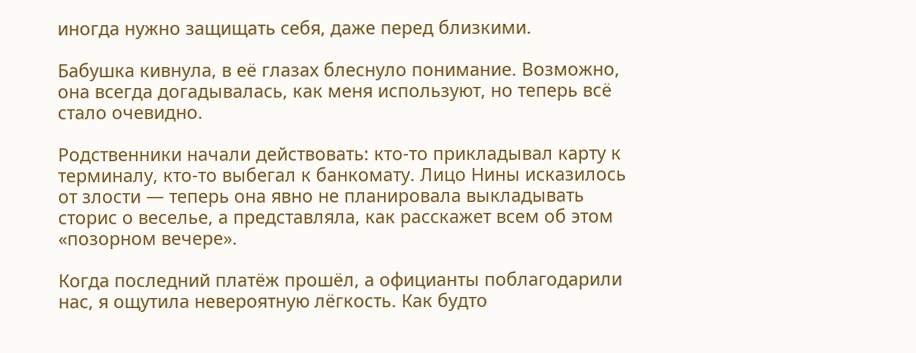иногда нужно защищать себя, даже перед близкими.

Бабушка кивнула, в её глазах блеснуло понимание. Возможно, она всегда догадывалась, как меня используют, но теперь всё стало очевидно.

Родственники начали действовать: кто-то прикладывал карту к терминалу, кто-то выбегал к банкомату. Лицо Нины исказилось от злости — теперь она явно не планировала выкладывать сторис о веселье, а представляла, как расскажет всем об этом «позорном вечере».

Когда последний платёж прошёл, а официанты поблагодарили нас, я ощутила невероятную лёгкость. Как будто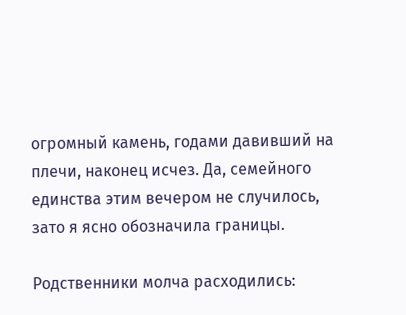огромный камень, годами давивший на плечи, наконец исчез. Да, семейного единства этим вечером не случилось, зато я ясно обозначила границы.

Родственники молча расходились: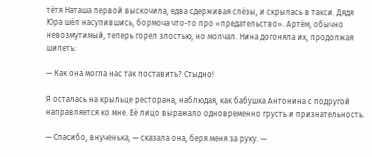тётя Наташа первой выскочила, едва сдерживая слёзы, и скрылась в такси. Дядя Юра шёл насупившись, бормоча что-то про «предательство». Артём, обычно невозмутимый, теперь горел злостью, но молчал. Нина догоняла их, продолжая шипеть:

— Как она могла нас так поставить? Стыдно!

Я осталась на крыльце ресторана, наблюдая, как бабушка Антонина с подругой направляется ко мне. Её лицо выражало одновременно грусть и признательность.

— Спасибо, внученька, — сказала она, беря меня за руку. —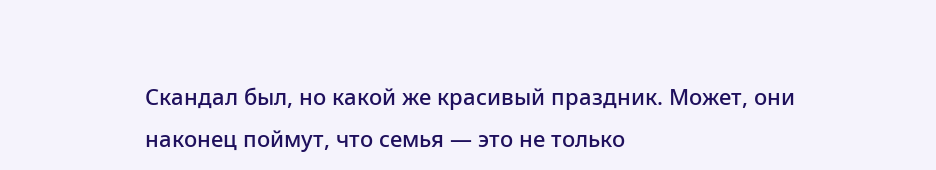Скандал был, но какой же красивый праздник. Может, они наконец поймут, что семья — это не только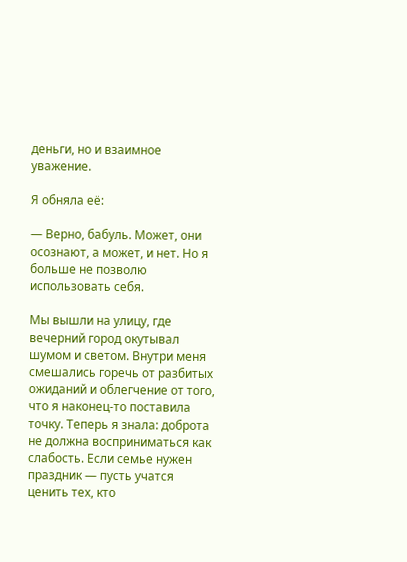деньги, но и взаимное уважение.

Я обняла её:

— Верно, бабуль. Может, они осознают, а может, и нет. Но я больше не позволю использовать себя.

Мы вышли на улицу, где вечерний город окутывал шумом и светом. Внутри меня смешались горечь от разбитых ожиданий и облегчение от того, что я наконец-то поставила точку. Теперь я знала: доброта не должна восприниматься как слабость. Если семье нужен праздник — пусть учатся ценить тех, кто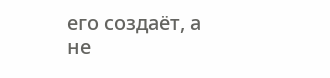его создаёт, а не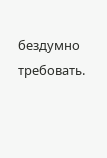бездумно требовать.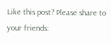Like this post? Please share to your friends: